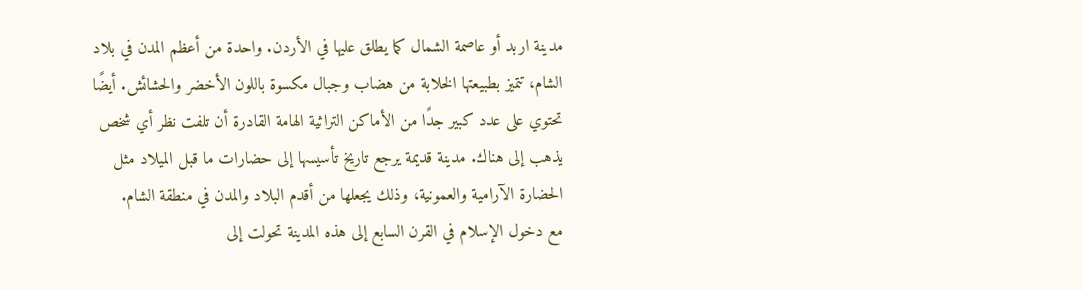مدينة اربد أو عاصمة الشمال كما يطلق عليها في الأردن. واحدة من أعظم المدن في بلاد الشام، تتميز بطبيعتها الخلابة من هضاب وجبال مكسوة باللون الأخضر والحشائش. أيضًا تحتوي على عدد كبير جدًا من الأماكن التراثية الهامة القادرة أن تلفت نظر أي شخص يذهب إلى هناك. مدينة قديمة يرجع تاريخ تأسيسها إلى حضارات ما قبل الميلاد مثل الحضارة الآرامية والعمونية، وذلك يجعلها من أقدم البلاد والمدن في منطقة الشام.
مع دخول الإسلام في القرن السابع إلى هذه المدينة تحولت إلى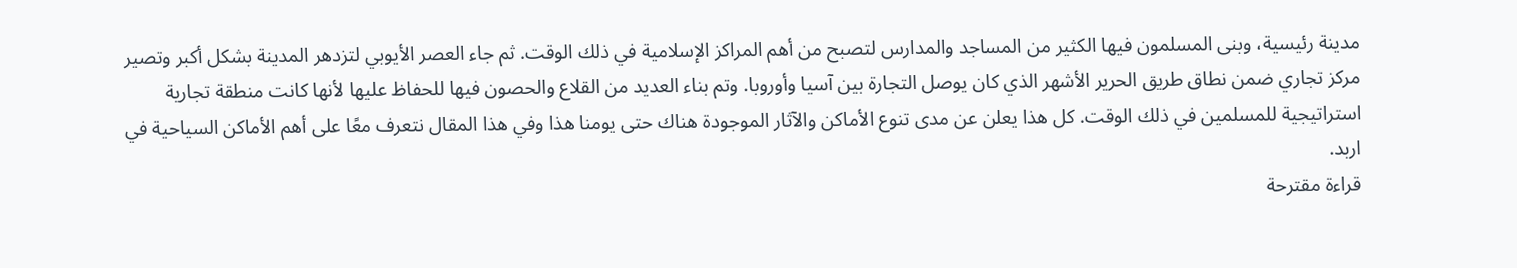مدينة رئيسية، وبنى المسلمون فيها الكثير من المساجد والمدارس لتصبح من أهم المراكز الإسلامية في ذلك الوقت. ثم جاء العصر الأيوبي لتزدهر المدينة بشكل أكبر وتصير مركز تجاري ضمن نطاق طريق الحرير الأشهر الذي كان يوصل التجارة بين آسيا وأوروبا. وتم بناء العديد من القلاع والحصون فيها للحفاظ عليها لأنها كانت منطقة تجارية استراتيجية للمسلمين في ذلك الوقت. كل هذا يعلن عن مدى تنوع الأماكن والآثار الموجودة هناك حتى يومنا هذا وفي هذا المقال نتعرف معًا على أهم الأماكن السياحية في اربد.
قراءة مقترحة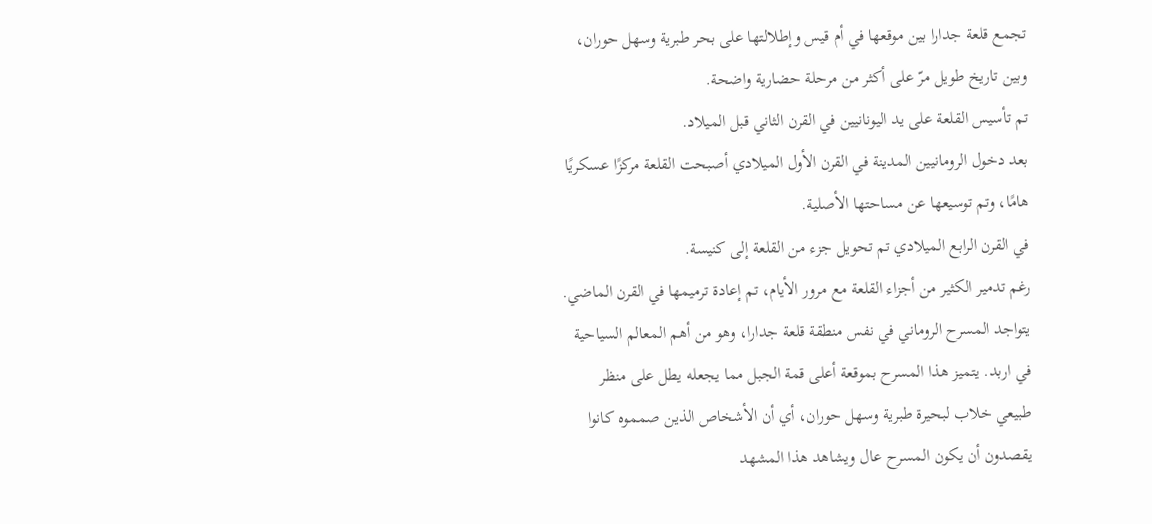تجمع قلعة جدارا بين موقعها في أم قيس وإطلالتها على بحر طبرية وسهل حوران، وبين تاريخ طويل مرّ على أكثر من مرحلة حضارية واضحة.
تم تأسيس القلعة على يد اليونانيين في القرن الثاني قبل الميلاد.
بعد دخول الرومانيين المدينة في القرن الأول الميلادي أصبحت القلعة مركزًا عسكريًا هامًا، وتم توسيعها عن مساحتها الأصلية.
في القرن الرابع الميلادي تم تحويل جزء من القلعة إلى كنيسة.
رغم تدمير الكثير من أجزاء القلعة مع مرور الأيام، تم إعادة ترميمها في القرن الماضي.
يتواجد المسرح الروماني في نفس منطقة قلعة جدارا، وهو من أهم المعالم السياحية في اربد. يتميز هذا المسرح بموقعة أعلى قمة الجبل مما يجعله يطل على منظر طبيعي خلاب لبحيرة طبرية وسهل حوران، أي أن الأشخاص الذين صمموه كانوا يقصدون أن يكون المسرح عال ويشاهد هذا المشهد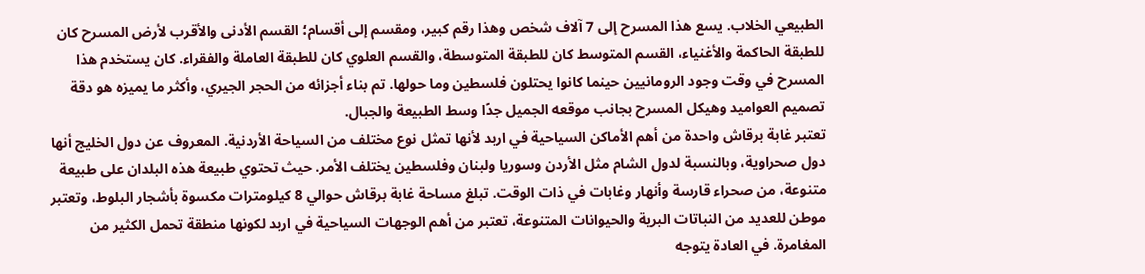الطبيعي الخلاب. يسع هذا المسرح إلى 7 آلاف شخص وهذا رقم كبير، ومقسم إلى أقسام؛ القسم الأدنى والأقرب لأرض المسرح كان للطبقة الحاكمة والأغنياء، القسم المتوسط كان للطبقة المتوسطة، والقسم العلوي كان للطبقة العاملة والفقراء. كان يستخدم هذا المسرح في وقت وجود الرومانيين حينما كانوا يحتلون فلسطين وما حولها. تم بناء أجزائه من الحجر الجيري، وأكثر ما يميزه هو دقة تصميم العواميد وهيكل المسرح بجانب موقعه الجميل جدًا وسط الطبيعة والجبال.
تعتبر غابة برقاش واحدة من أهم الأماكن السياحية في اربد لأنها تمثل نوع مختلف من السياحة الأردنية. المعروف عن دول الخليج أنها دول صحراوية، وبالنسبة لدول الشام مثل الأردن وسوريا ولبنان وفلسطين يختلف الأمر. حيث تحتوي طبيعة هذه البلدان على طبيعة متنوعة، من صحراء قارسة وأنهار وغابات في ذات الوقت. تبلغ مساحة غابة برقاش حوالي 8 كيلومترات مكسوة بأشجار البلوط، وتعتبر موطن للعديد من النباتات البرية والحيوانات المتنوعة، تعتبر من أهم الوجهات السياحية في اربد لكونها منطقة تحمل الكثير من المغامرة. في العادة يتوجه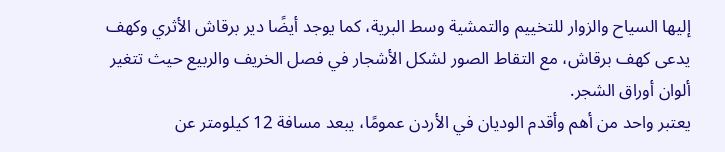إليها السياح والزوار للتخييم والتمشية وسط البرية، كما يوجد أيضًا دير برقاش الأثري وكهف يدعى كهف برقاش، مع التقاط الصور لشكل الأشجار في فصل الخريف والربيع حيث تتغير ألوان أوراق الشجر.
يعتبر واحد من أهم وأقدم الوديان في الأردن عمومًا، يبعد مسافة 12 كيلومتر عن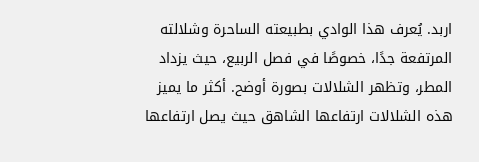اربد. يُعرف هذا الوادي بطبيعته الساحرة وشلالته المرتفعة جدًا، خصوصًا في فصل الربيع، حيث يزداد المطر، وتظهر الشلالات بصورة أوضح. أكثر ما يميز هذه الشلالات ارتفاعها الشاهق حيث يصل ارتفاعها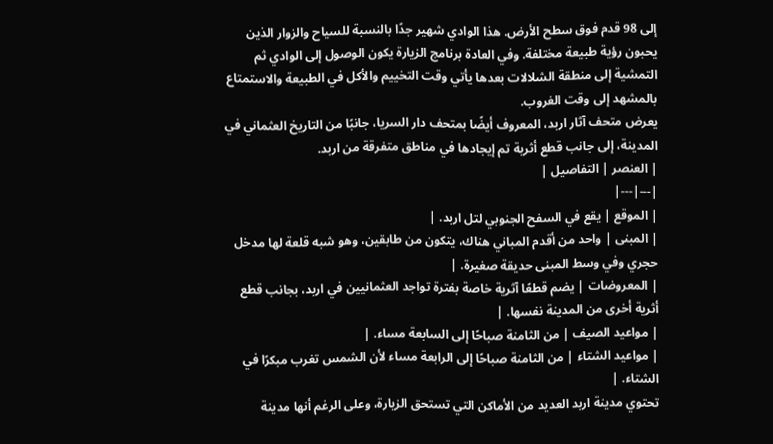إلى 98 قدم فوق سطح الأرض. هذا الوادي شهير جدًا بالنسبة للسياح والزوار الذين يحبون رؤية طبيعة مختلفة. وفي العادة برنامج الزيارة يكون الوصول إلى الوادي ثم التمشية إلى منطقة الشلالات بعدها يأتي وقت التخييم والأكل في الطبيعة والاستمتاع بالمشهد إلى وقت الغروب.
يعرض متحف آثار اربد، المعروف أيضًا بمتحف دار السريا، جانبًا من التاريخ العثماني في المدينة، إلى جانب قطع أثرية تم إيجادها في مناطق متفرقة من اربد.
| العنصر | التفاصيل |
|---|---|
| الموقع | يقع في السفح الجنوبي لتل اربد. |
| المبنى | واحد من أقدم المباني هناك، يتكون من طابقين، وهو شبه قلعة لها مدخل حجري وفي وسط المبنى حديقة صغيرة. |
| المعروضات | يضم قطعًا آثرية خاصة بفترة تواجد العثمانيين في اربد، بجانب قطع أثرية أخرى من المدينة نفسها. |
| مواعيد الصيف | من الثامنة صباحًا إلى السابعة مساء. |
| مواعيد الشتاء | من الثامنة صباحًا إلى الرابعة مساء لأن الشمس تغرب مبكرًا في الشتاء. |
تحتوي مدينة اربد العديد من الأماكن التي تستحق الزيارة، وعلى الرغم أنها مدينة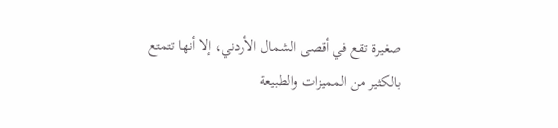صغيرة تقع في أقصى الشمال الأردني، إلا أنها تتمتع بالكثير من المميزات والطبيعة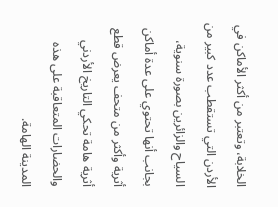الخلابة، وتعتبر من أكثر الأماكن في الأردن التي تستقطب عدد كبير من السياح والزائرين بصورة سنوية، بجانب أنها تحتوي على عدة أماكن أثرية وأكثر من متحف يعرض قطع أثرية هامة تحكي التاريخ الأردني والحضارات المتعاقبة على هذه المدينة الهامة.